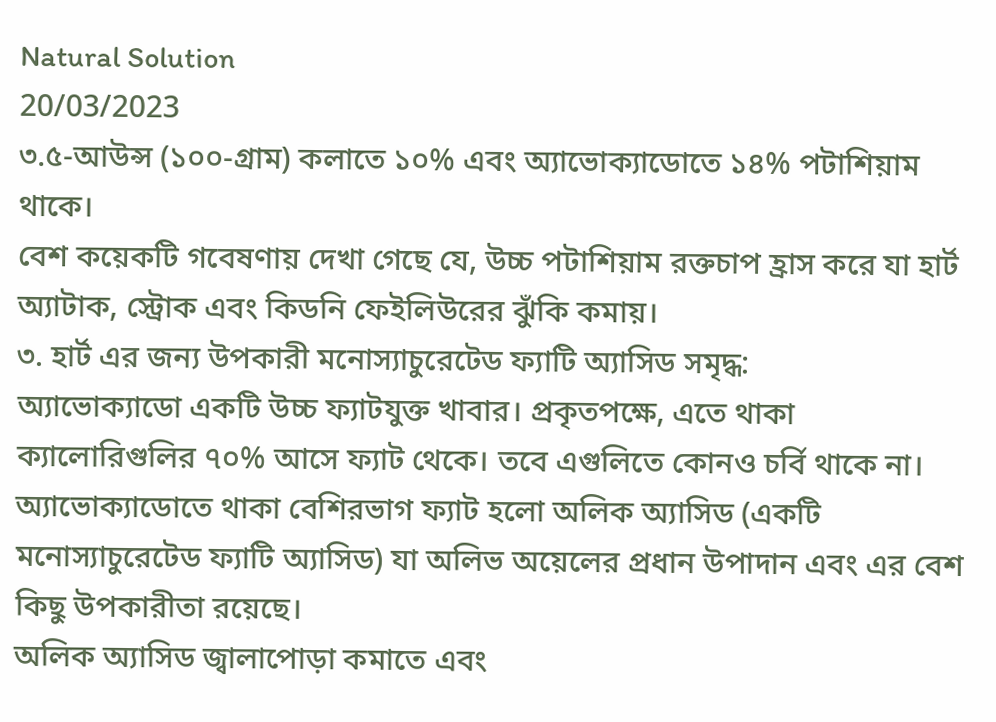Natural Solution
20/03/2023
৩.৫-আউন্স (১০০-গ্রাম) কলাতে ১০% এবং অ্যাভোক্যাডোতে ১৪% পটাশিয়াম থাকে।
বেশ কয়েকটি গবেষণায় দেখা গেছে যে, উচ্চ পটাশিয়াম রক্তচাপ হ্রাস করে যা হার্ট অ্যাটাক, স্ট্রোক এবং কিডনি ফেইলিউরের ঝুঁকি কমায়।
৩. হার্ট এর জন্য উপকারী মনোস্যাচুরেটেড ফ্যাটি অ্যাসিড সমৃদ্ধ:
অ্যাভোক্যাডো একটি উচ্চ ফ্যাটযুক্ত খাবার। প্রকৃতপক্ষে, এতে থাকা ক্যালোরিগুলির ৭০% আসে ফ্যাট থেকে। তবে এগুলিতে কোনও চর্বি থাকে না।
অ্যাভোক্যাডোতে থাকা বেশিরভাগ ফ্যাট হলো অলিক অ্যাসিড (একটি মনোস্যাচুরেটেড ফ্যাটি অ্যাসিড) যা অলিভ অয়েলের প্রধান উপাদান এবং এর বেশ কিছু উপকারীতা রয়েছে।
অলিক অ্যাসিড জ্বালাপোড়া কমাতে এবং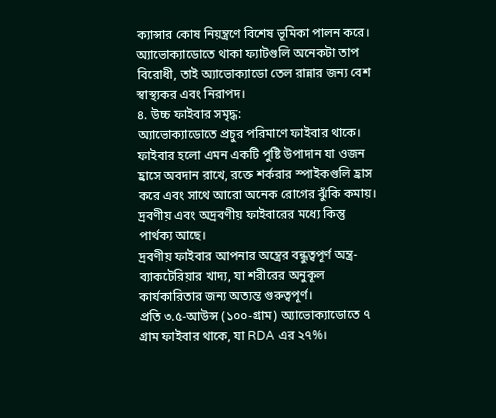ক্যান্সার কোষ নিয়ন্ত্রণে বিশেষ ভূমিকা পালন করে।
অ্যাভোক্যাডোতে থাকা ফ্যাটগুলি অনেকটা তাপ বিরোধী, তাই অ্যাভোক্যাডো তেল রান্নার জন্য বেশ স্বাস্থ্যকর এবং নিরাপদ।
৪. উচ্চ ফাইবার সমৃদ্ধ:
অ্যাভোক্যাডোতে প্রচুর পরিমাণে ফাইবার থাকে। ফাইবার হলো এমন একটি পুষ্টি উপাদান যা ওজন হ্রাসে অবদান রাখে, রক্তে শর্করার স্পাইকগুলি হ্রাস করে এবং সাথে আরো অনেক রোগের ঝুঁকি কমায়।
দ্রবণীয় এবং অদ্রবণীয় ফাইবারের মধ্যে কিন্তু পার্থক্য আছে।
দ্রবণীয় ফাইবার আপনার অন্ত্রের বন্ধুত্বপূর্ণ অন্ত্র-ব্যাকটেরিয়ার খাদ্য, যা শরীরের অনুকূল কার্যকারিতার জন্য অত্যন্ত গুরুত্বপূর্ণ।
প্রতি ৩.৫-আউন্স (১০০-গ্রাম) অ্যাভোক্যাডোতে ৭ গ্রাম ফাইবার থাকে, যা RDA এর ২৭%।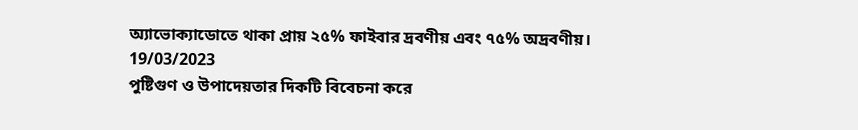অ্যাভোক্যাডোতে থাকা প্রায় ২৫% ফাইবার দ্রবণীয় এবং ৭৫% অদ্রবণীয়।
19/03/2023
পুষ্টিগুণ ও উপাদেয়তার দিকটি বিবেচনা করে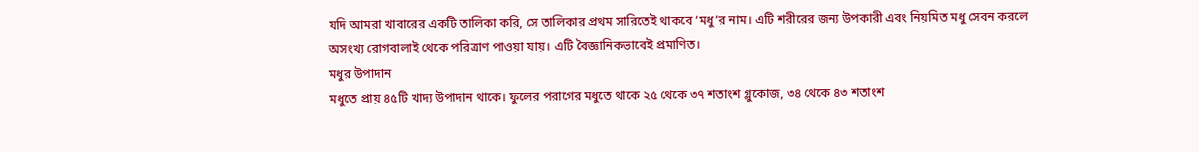যদি আমরা খাবারের একটি তালিকা করি, সে তালিকার প্রথম সারিতেই থাকবে ‘মধু’র নাম। এটি শরীরের জন্য উপকারী এবং নিয়মিত মধু সেবন করলে অসংখ্য রোগবালাই থেকে পরিত্রাণ পাওয়া যায়। এটি বৈজ্ঞানিকভাবেই প্রমাণিত।
মধুর উপাদান
মধুতে প্রায় ৪৫টি খাদ্য উপাদান থাকে। ফুলের পরাগের মধুতে থাকে ২৫ থেকে ৩৭ শতাংশ গ্লুকোজ, ৩৪ থেকে ৪৩ শতাংশ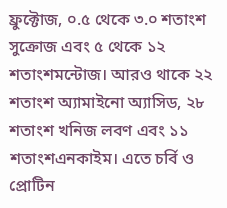ফ্রুক্টোজ, ০.৫ থেকে ৩.০ শতাংশ সুক্রোজ এবং ৫ থেকে ১২ শতাংশমন্টোজ। আরও থাকে ২২ শতাংশ অ্যামাইনো অ্যাসিড, ২৮ শতাংশ খনিজ লবণ এবং ১১ শতাংশএনকাইম। এতে চর্বি ও প্রোটিন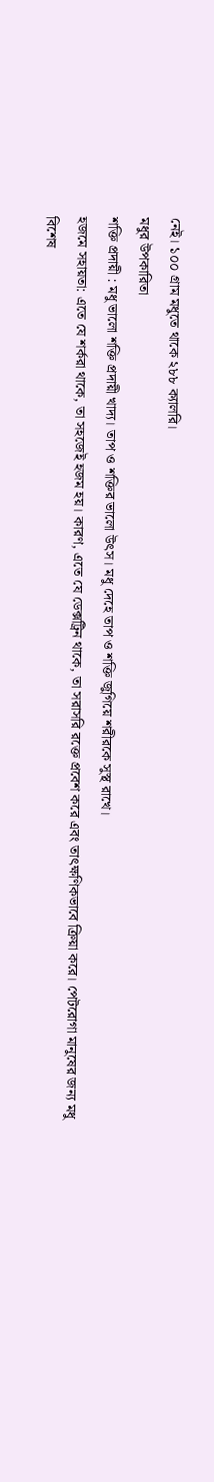নেই। ১০০ গ্রাম মধুতে থাকে ২৮৮ ক্যালরি।
মধুর উপকারিতা
শক্তি প্রদায়ী : মধু ভালো শক্তি প্রদায়ী খাদ্য। তাপ ও শক্তির ভালো উৎস। মধু দেহে তাপ ও শক্তি জুগিয়ে শরীরকে সুস্থ রাখে।
হজমে সহায়তা: এতে যে শর্করা থাকে, তা সহজেই হজম হয়। কারণ, এতে যে ডেক্সট্রিন থাকে, তা সরাসরি রক্তে প্রবেশ করে এবং তাৎক্ষণিকভাবে ক্রিয়া করে। পেটরোগা মানুষের জন্য মধু বিশেষ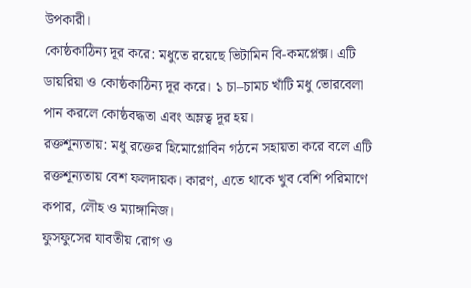উপকারী।
কোষ্ঠকাঠিন্য দূর করে: মধুতে রয়েছে ভিটামিন বি-কমপ্লেক্স। এটি ডায়রিয়া ও কোষ্ঠকাঠিন্য দূর করে। ১ চা–চামচ খাঁটি মধু ভোরবেলা পান করলে কোষ্ঠবদ্ধতা এবং অম্লত্ব দূর হয়।
রক্তশূন্যতায়: মধু রক্তের হিমোগ্লোবিন গঠনে সহায়তা করে বলে এটি রক্তশূন্যতায় বেশ ফলদায়ক। কারণ, এতে থাকে খুব বেশি পরিমাণে কপার, লৌহ ও ম্যাঙ্গানিজ।
ফুসফুসের যাবতীয় রোগ ও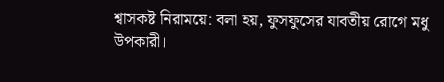শ্বাসকষ্ট নিরাময়ে: বলা হয়, ফুসফুসের যাবতীয় রোগে মধু উপকারী।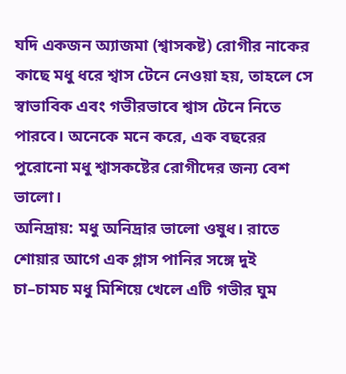যদি একজন অ্যাজমা (শ্বাসকষ্ট) রোগীর নাকের কাছে মধু ধরে শ্বাস টেনে নেওয়া হয়, তাহলে সে স্বাভাবিক এবং গভীরভাবে শ্বাস টেনে নিতে পারবে। অনেকে মনে করে, এক বছরের পুরোনো মধু শ্বাসকষ্টের রোগীদের জন্য বেশ ভালো।
অনিদ্রায়: মধু অনিদ্রার ভালো ওষুধ। রাতে শোয়ার আগে এক গ্লাস পানির সঙ্গে দুই চা–চামচ মধু মিশিয়ে খেলে এটি গভীর ঘুম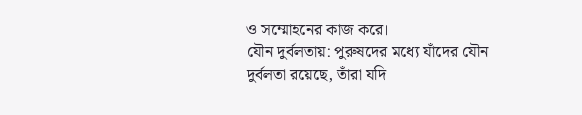ও সম্মোহনের কাজ করে।
যৌন দুর্বলতায়: পুরুষদের মধ্যে যাঁদের যৌন দুর্বলতা রয়েছে, তাঁরা যদি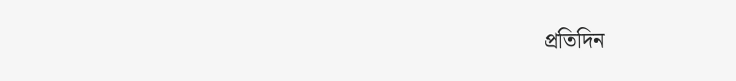প্রতিদিন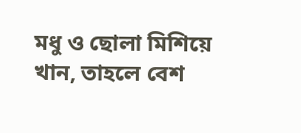মধু ও ছোলা মিশিয়ে খান, তাহলে বেশ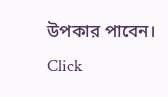উপকার পাবেন।
Click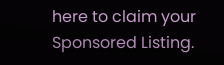here to claim your Sponsored Listing.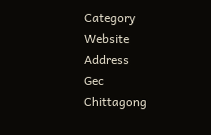Category
Website
Address
Gec
Chittagong